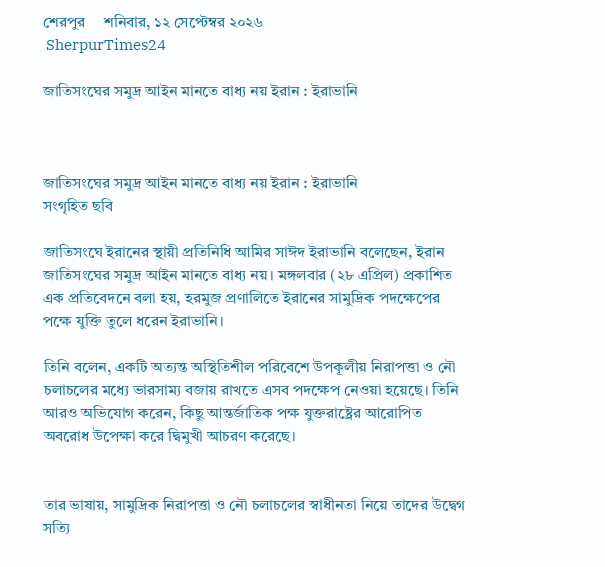শেরপুর     শনিবার, ১২ সেপ্টেম্বর ২০২৬
 SherpurTimes24

জাতিসংঘের সমুদ্র আইন মানতে বাধ্য নয় ইরান : ইরাভানি



জাতিসংঘের সমুদ্র আইন মানতে বাধ্য নয় ইরান : ইরাভানি
সংগৃহিত ছবি

জাতিসংঘে ইরানের স্থায়ী প্রতিনিধি আমির সাঈদ ইরাভানি বলেছেন, ইরান জাতিসংঘের সমুদ্র আইন মানতে বাধ্য নয়। মঙ্গলবার (২৮ এপ্রিল) প্রকাশিত এক প্রতিবেদনে বলা হয়, হরমুজ প্রণালিতে ইরানের সামুদ্রিক পদক্ষেপের পক্ষে যুক্তি তুলে ধরেন ইরাভানি।

তিনি বলেন, একটি অত্যন্ত অস্থিতিশীল পরিবেশে উপকূলীয় নিরাপত্তা ও নৌ চলাচলের মধ্যে ভারসাম্য বজায় রাখতে এসব পদক্ষেপ নেওয়া হয়েছে। তিনি আরও অভিযোগ করেন, কিছু আন্তর্জাতিক পক্ষ যুক্তরাষ্ট্রের আরোপিত অবরোধ উপেক্ষা করে দ্বিমুখী আচরণ করেছে।


তার ভাষায়, সামুদ্রিক নিরাপত্তা ও নৌ চলাচলের স্বাধীনতা নিয়ে তাদের উদ্বেগ সত্যি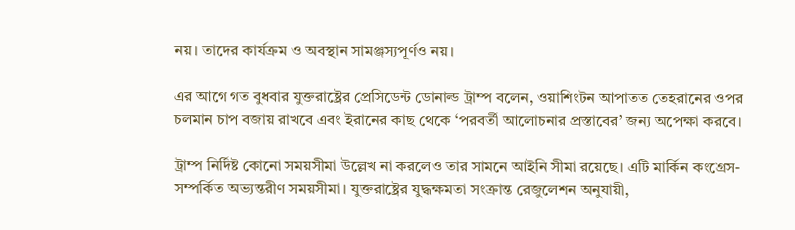নয়। তাদের কার্যক্রম ও অবস্থান সামঞ্জস্যপূর্ণও নয়।

এর আগে গত বুধবার যুক্তরাষ্ট্রের প্রেসিডেন্ট ডোনাল্ড ট্রাম্প বলেন, ওয়াশিংটন আপাতত তেহরানের ওপর চলমান চাপ বজায় রাখবে এবং ইরানের কাছ থেকে ‘পরবর্তী আলোচনার প্রস্তাবের’ জন্য অপেক্ষা করবে।

ট্রাম্প নির্দিষ্ট কোনো সময়সীমা উল্লেখ না করলেও তার সামনে আইনি সীমা রয়েছে। এটি মার্কিন কংগ্রেস-সম্পর্কিত অভ্যন্তরীণ সময়সীমা। যুক্তরাষ্ট্রের যুদ্ধক্ষমতা সংক্রান্ত রেজুলেশন অনুযায়ী,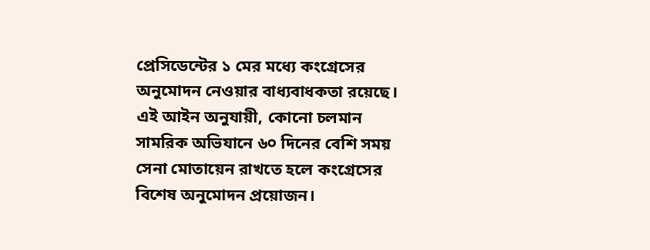প্রেসিডেন্টের ১ মের মধ্যে কংগ্রেসের অনুমোদন নেওয়ার বাধ্যবাধকতা রয়েছে। এই আইন অনুযায়ী, কোনো চলমান সামরিক অভিযানে ৬০ দিনের বেশি সময় সেনা মোতায়েন রাখতে হলে কংগ্রেসের বিশেষ অনুমোদন প্রয়োজন।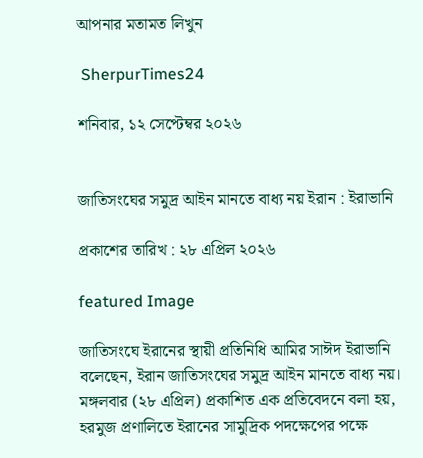আপনার মতামত লিখুন

 SherpurTimes24

শনিবার, ১২ সেপ্টেম্বর ২০২৬


জাতিসংঘের সমুদ্র আইন মানতে বাধ্য নয় ইরান : ইরাভানি

প্রকাশের তারিখ : ২৮ এপ্রিল ২০২৬

featured Image

জাতিসংঘে ইরানের স্থায়ী প্রতিনিধি আমির সাঈদ ইরাভানি বলেছেন, ইরান জাতিসংঘের সমুদ্র আইন মানতে বাধ্য নয়। মঙ্গলবার (২৮ এপ্রিল) প্রকাশিত এক প্রতিবেদনে বলা হয়, হরমুজ প্রণালিতে ইরানের সামুদ্রিক পদক্ষেপের পক্ষে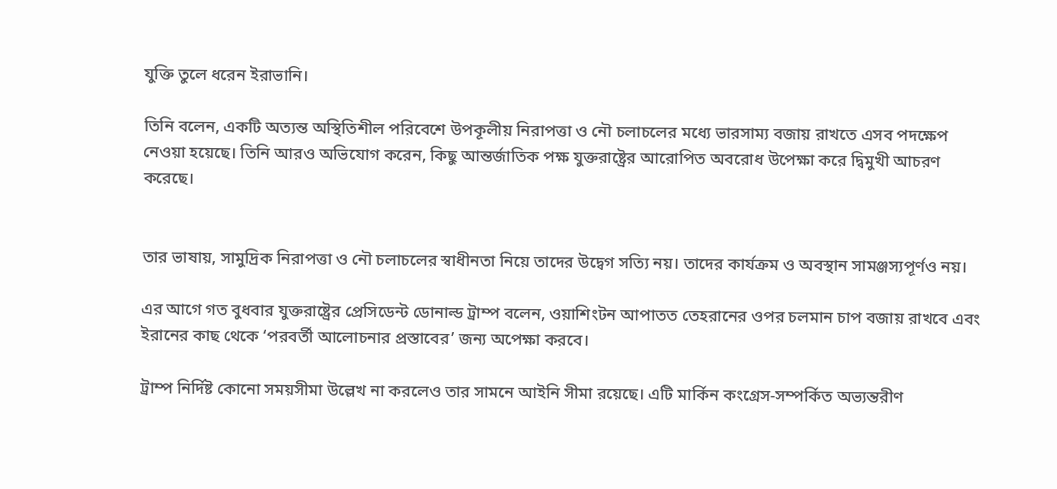যুক্তি তুলে ধরেন ইরাভানি।

তিনি বলেন, একটি অত্যন্ত অস্থিতিশীল পরিবেশে উপকূলীয় নিরাপত্তা ও নৌ চলাচলের মধ্যে ভারসাম্য বজায় রাখতে এসব পদক্ষেপ নেওয়া হয়েছে। তিনি আরও অভিযোগ করেন, কিছু আন্তর্জাতিক পক্ষ যুক্তরাষ্ট্রের আরোপিত অবরোধ উপেক্ষা করে দ্বিমুখী আচরণ করেছে।


তার ভাষায়, সামুদ্রিক নিরাপত্তা ও নৌ চলাচলের স্বাধীনতা নিয়ে তাদের উদ্বেগ সত্যি নয়। তাদের কার্যক্রম ও অবস্থান সামঞ্জস্যপূর্ণও নয়।

এর আগে গত বুধবার যুক্তরাষ্ট্রের প্রেসিডেন্ট ডোনাল্ড ট্রাম্প বলেন, ওয়াশিংটন আপাতত তেহরানের ওপর চলমান চাপ বজায় রাখবে এবং ইরানের কাছ থেকে ‘পরবর্তী আলোচনার প্রস্তাবের’ জন্য অপেক্ষা করবে।

ট্রাম্প নির্দিষ্ট কোনো সময়সীমা উল্লেখ না করলেও তার সামনে আইনি সীমা রয়েছে। এটি মার্কিন কংগ্রেস-সম্পর্কিত অভ্যন্তরীণ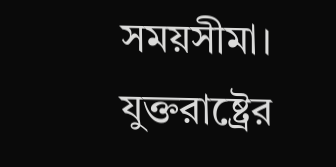সময়সীমা। যুক্তরাষ্ট্রের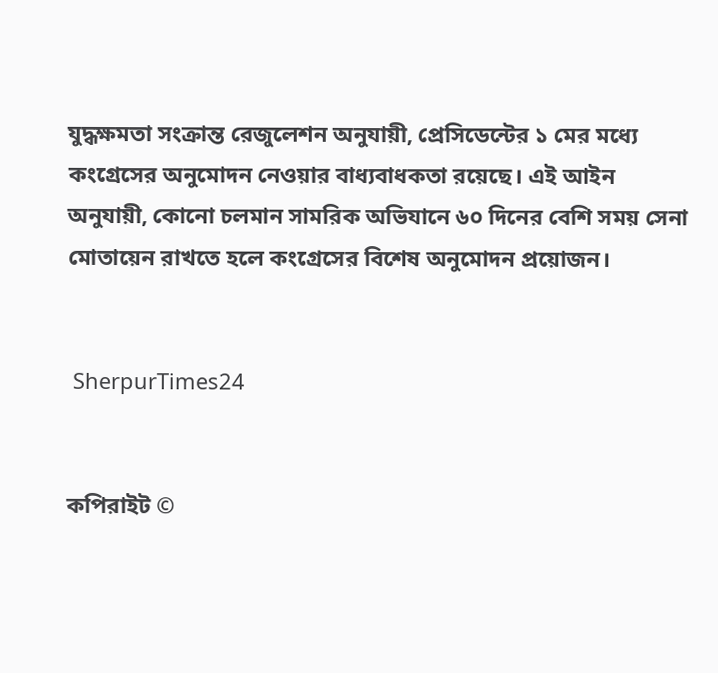যুদ্ধক্ষমতা সংক্রান্ত রেজুলেশন অনুযায়ী, প্রেসিডেন্টের ১ মের মধ্যে কংগ্রেসের অনুমোদন নেওয়ার বাধ্যবাধকতা রয়েছে। এই আইন অনুযায়ী, কোনো চলমান সামরিক অভিযানে ৬০ দিনের বেশি সময় সেনা মোতায়েন রাখতে হলে কংগ্রেসের বিশেষ অনুমোদন প্রয়োজন।


 SherpurTimes24


কপিরাইট ©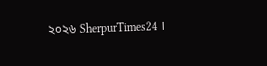২০২৬ ‍SherpurTimes24 ।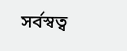সর্বস্বত্ব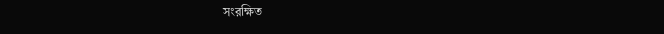সংরক্ষিত